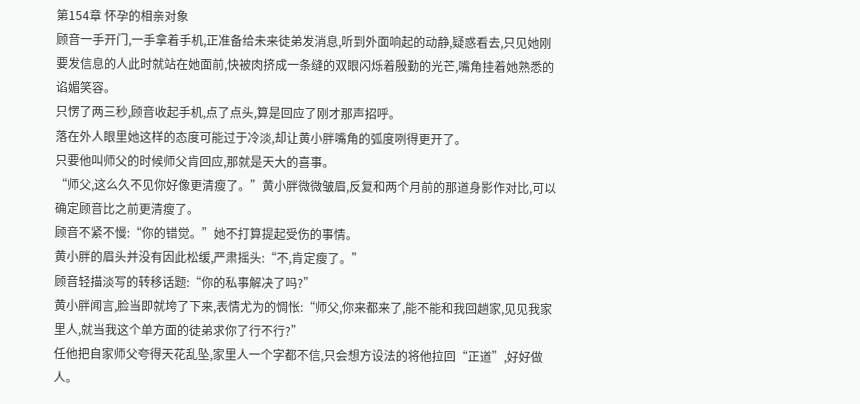第154章 怀孕的相亲对象
顾音一手开门,一手拿着手机,正准备给未来徒弟发消息,听到外面响起的动静,疑惑看去,只见她刚要发信息的人此时就站在她面前,快被肉挤成一条缝的双眼闪烁着殷勤的光芒,嘴角挂着她熟悉的谄媚笑容。
只愣了两三秒,顾音收起手机,点了点头,算是回应了刚才那声招呼。
落在外人眼里她这样的态度可能过于冷淡,却让黄小胖嘴角的弧度咧得更开了。
只要他叫师父的时候师父肯回应,那就是天大的喜事。
“师父,这么久不见你好像更清瘦了。”黄小胖微微皱眉,反复和两个月前的那道身影作对比,可以确定顾音比之前更清瘦了。
顾音不紧不慢:“你的错觉。”她不打算提起受伤的事情。
黄小胖的眉头并没有因此松缓,严肃摇头:“不,肯定瘦了。”
顾音轻描淡写的转移话题:“你的私事解决了吗?”
黄小胖闻言,脸当即就垮了下来,表情尤为的惆怅:“师父,你来都来了,能不能和我回趟家,见见我家里人,就当我这个单方面的徒弟求你了行不行?”
任他把自家师父夸得天花乱坠,家里人一个字都不信,只会想方设法的将他拉回“正道”,好好做人。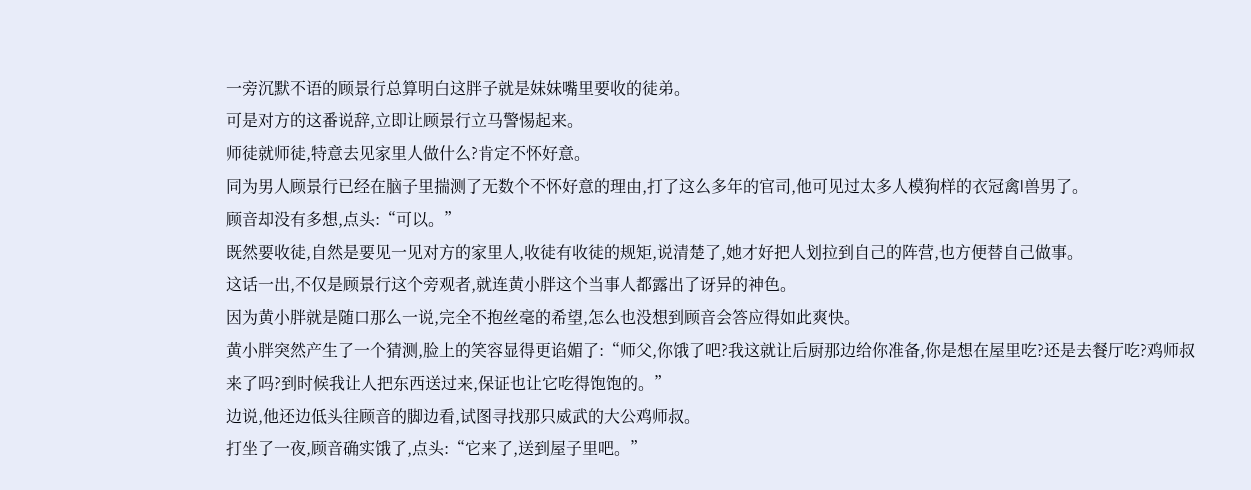一旁沉默不语的顾景行总算明白这胖子就是妹妹嘴里要收的徒弟。
可是对方的这番说辞,立即让顾景行立马警惕起来。
师徒就师徒,特意去见家里人做什么?肯定不怀好意。
同为男人顾景行已经在脑子里揣测了无数个不怀好意的理由,打了这么多年的官司,他可见过太多人模狗样的衣冠禽l兽男了。
顾音却没有多想,点头:“可以。”
既然要收徒,自然是要见一见对方的家里人,收徒有收徒的规矩,说清楚了,她才好把人划拉到自己的阵营,也方便替自己做事。
这话一出,不仅是顾景行这个旁观者,就连黄小胖这个当事人都露出了讶异的神色。
因为黄小胖就是随口那么一说,完全不抱丝毫的希望,怎么也没想到顾音会答应得如此爽快。
黄小胖突然产生了一个猜测,脸上的笑容显得更谄媚了:“师父,你饿了吧?我这就让后厨那边给你准备,你是想在屋里吃?还是去餐厅吃?鸡师叔来了吗?到时候我让人把东西送过来,保证也让它吃得饱饱的。”
边说,他还边低头往顾音的脚边看,试图寻找那只威武的大公鸡师叔。
打坐了一夜,顾音确实饿了,点头:“它来了,送到屋子里吧。”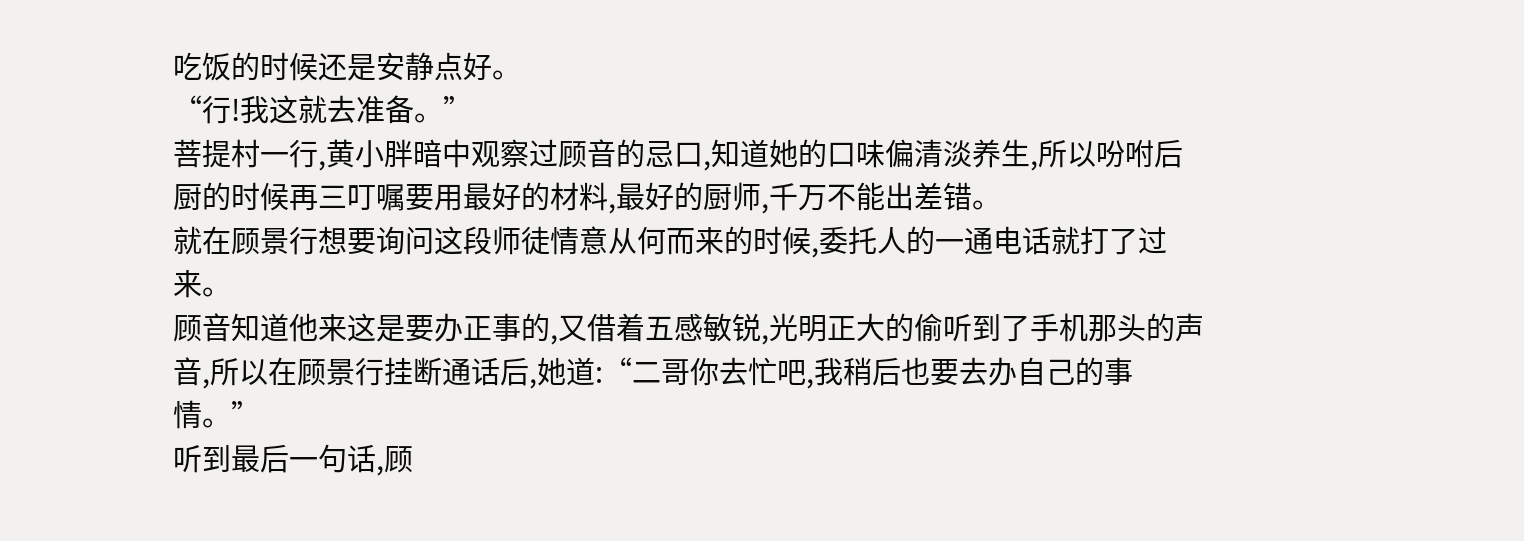吃饭的时候还是安静点好。
“行!我这就去准备。”
菩提村一行,黄小胖暗中观察过顾音的忌口,知道她的口味偏清淡养生,所以吩咐后厨的时候再三叮嘱要用最好的材料,最好的厨师,千万不能出差错。
就在顾景行想要询问这段师徒情意从何而来的时候,委托人的一通电话就打了过来。
顾音知道他来这是要办正事的,又借着五感敏锐,光明正大的偷听到了手机那头的声音,所以在顾景行挂断通话后,她道:“二哥你去忙吧,我稍后也要去办自己的事情。”
听到最后一句话,顾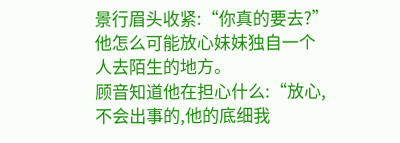景行眉头收紧:“你真的要去?”他怎么可能放心妹妹独自一个人去陌生的地方。
顾音知道他在担心什么:“放心,不会出事的,他的底细我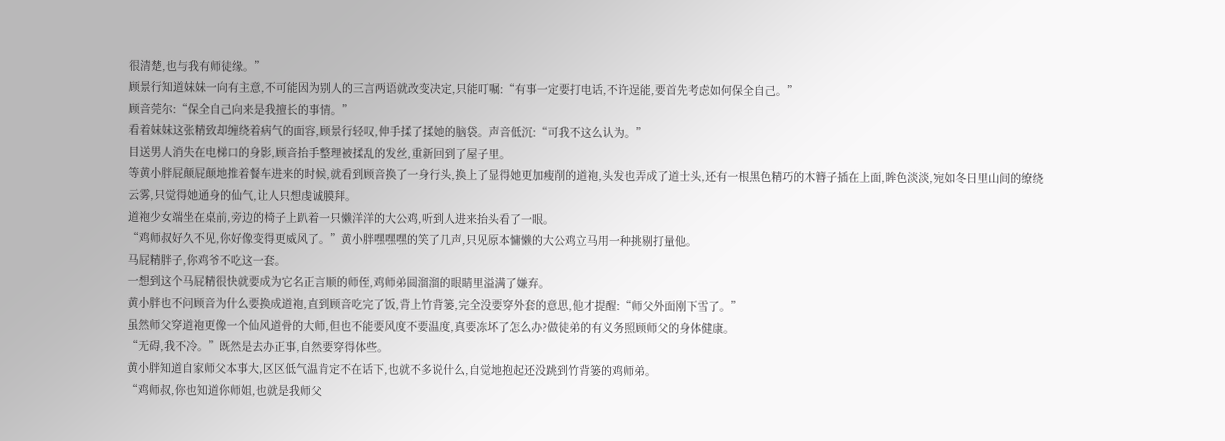很清楚,也与我有师徒缘。”
顾景行知道妹妹一向有主意,不可能因为别人的三言两语就改变决定,只能叮嘱:“有事一定要打电话,不许逞能,要首先考虑如何保全自己。”
顾音莞尔:“保全自己向来是我擅长的事情。”
看着妹妹这张精致却缠绕着病气的面容,顾景行轻叹,伸手揉了揉她的脑袋。声音低沉:“可我不这么认为。”
目送男人消失在电梯口的身影,顾音抬手整理被揉乱的发丝,重新回到了屋子里。
等黄小胖屁颠屁颠地推着餐车进来的时候,就看到顾音换了一身行头,换上了显得她更加瘦削的道袍,头发也弄成了道士头,还有一根黑色精巧的木簪子插在上面,眸色淡淡,宛如冬日里山间的缭绕云雾,只觉得她通身的仙气,让人只想虔诚膜拜。
道袍少女端坐在桌前,旁边的椅子上趴着一只懒洋洋的大公鸡,听到人进来抬头看了一眼。
“鸡师叔好久不见,你好像变得更威风了。”黄小胖嘿嘿嘿的笑了几声,只见原本慵懒的大公鸡立马用一种挑剔打量他。
马屁精胖子,你鸡爷不吃这一套。
一想到这个马屁精很快就要成为它名正言顺的师侄,鸡师弟圆溜溜的眼睛里溢满了嫌弃。
黄小胖也不问顾音为什么要换成道袍,直到顾音吃完了饭,背上竹背篓,完全没要穿外套的意思,他才提醒:“师父外面刚下雪了。”
虽然师父穿道袍更像一个仙风道骨的大师,但也不能要风度不要温度,真要冻坏了怎么办?做徒弟的有义务照顾师父的身体健康。
“无碍,我不冷。”既然是去办正事,自然要穿得体些。
黄小胖知道自家师父本事大,区区低气温肯定不在话下,也就不多说什么,自觉地抱起还没跳到竹背篓的鸡师弟。
“鸡师叔,你也知道你师姐,也就是我师父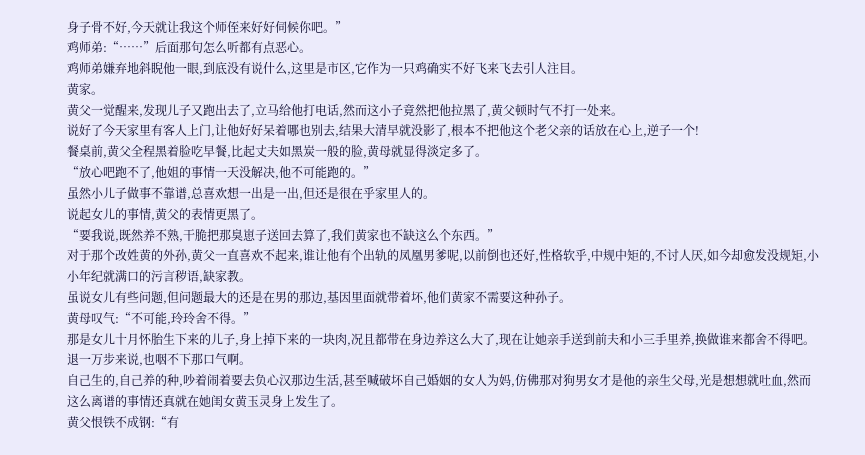身子骨不好,今天就让我这个师侄来好好伺候你吧。”
鸡师弟:“……”后面那句怎么听都有点恶心。
鸡师弟嫌弃地斜睨他一眼,到底没有说什么,这里是市区,它作为一只鸡确实不好飞来飞去引人注目。
黄家。
黄父一觉醒来,发现儿子又跑出去了,立马给他打电话,然而这小子竟然把他拉黑了,黄父顿时气不打一处来。
说好了今天家里有客人上门,让他好好呆着哪也别去,结果大清早就没影了,根本不把他这个老父亲的话放在心上,逆子一个!
餐桌前,黄父全程黑着脸吃早餐,比起丈夫如黑炭一般的脸,黄母就显得淡定多了。
“放心吧跑不了,他姐的事情一天没解决,他不可能跑的。”
虽然小儿子做事不靠谱,总喜欢想一出是一出,但还是很在乎家里人的。
说起女儿的事情,黄父的表情更黑了。
“要我说,既然养不熟,干脆把那臭崽子送回去算了,我们黄家也不缺这么个东西。”
对于那个改姓黄的外孙,黄父一直喜欢不起来,谁让他有个出轨的凤凰男爹呢,以前倒也还好,性格软乎,中规中矩的,不讨人厌,如今却愈发没规矩,小小年纪就满口的污言秽语,缺家教。
虽说女儿有些问题,但问题最大的还是在男的那边,基因里面就带着坏,他们黄家不需要这种孙子。
黄母叹气:“不可能,玲玲舍不得。”
那是女儿十月怀胎生下来的儿子,身上掉下来的一块肉,况且都带在身边养这么大了,现在让她亲手送到前夫和小三手里养,换做谁来都舍不得吧。
退一万步来说,也咽不下那口气啊。
自己生的,自己养的种,吵着闹着要去负心汉那边生活,甚至喊破坏自己婚姻的女人为妈,仿佛那对狗男女才是他的亲生父母,光是想想就吐血,然而这么离谱的事情还真就在她闺女黄玉灵身上发生了。
黄父恨铁不成钢:“有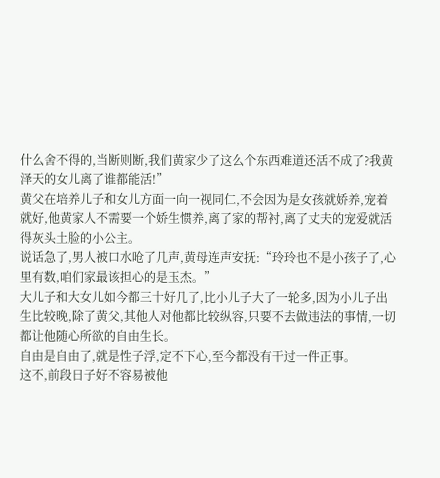什么舍不得的,当断则断,我们黄家少了这么个东西难道还活不成了?我黄泽天的女儿离了谁都能活!”
黄父在培养儿子和女儿方面一向一视同仁,不会因为是女孩就娇养,宠着就好,他黄家人不需要一个娇生惯养,离了家的帮衬,离了丈夫的宠爱就活得灰头土脸的小公主。
说话急了,男人被口水呛了几声,黄母连声安抚:“玲玲也不是小孩子了,心里有数,咱们家最该担心的是玉杰。”
大儿子和大女儿如今都三十好几了,比小儿子大了一轮多,因为小儿子出生比较晚,除了黄父,其他人对他都比较纵容,只要不去做违法的事情,一切都让他随心所欲的自由生长。
自由是自由了,就是性子浮,定不下心,至今都没有干过一件正事。
这不,前段日子好不容易被他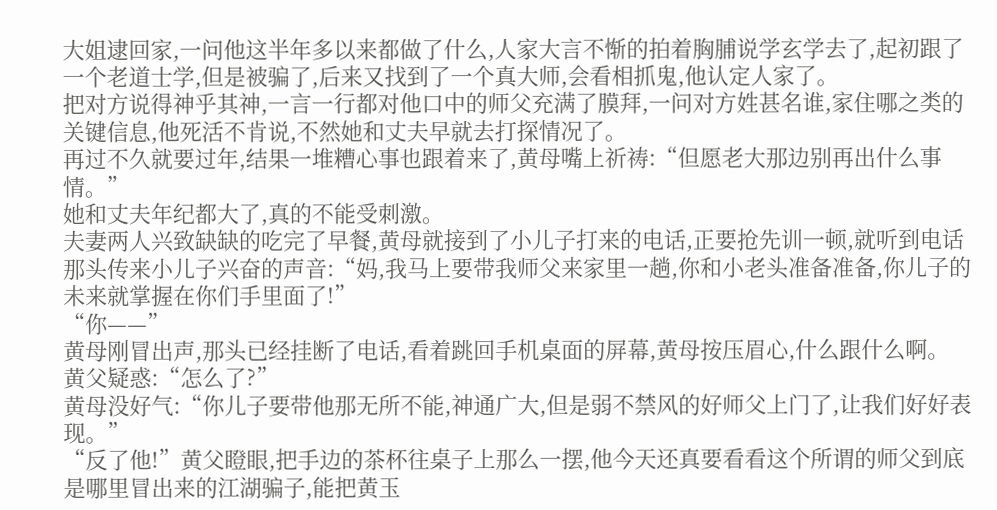大姐逮回家,一问他这半年多以来都做了什么,人家大言不惭的拍着胸脯说学玄学去了,起初跟了一个老道士学,但是被骗了,后来又找到了一个真大师,会看相抓鬼,他认定人家了。
把对方说得神乎其神,一言一行都对他口中的师父充满了膜拜,一问对方姓甚名谁,家住哪之类的关键信息,他死活不肯说,不然她和丈夫早就去打探情况了。
再过不久就要过年,结果一堆糟心事也跟着来了,黄母嘴上祈祷:“但愿老大那边别再出什么事情。”
她和丈夫年纪都大了,真的不能受刺激。
夫妻两人兴致缺缺的吃完了早餐,黄母就接到了小儿子打来的电话,正要抢先训一顿,就听到电话那头传来小儿子兴奋的声音:“妈,我马上要带我师父来家里一趟,你和小老头准备准备,你儿子的未来就掌握在你们手里面了!”
“你——”
黄母刚冒出声,那头已经挂断了电话,看着跳回手机桌面的屏幕,黄母按压眉心,什么跟什么啊。
黄父疑惑:“怎么了?”
黄母没好气:“你儿子要带他那无所不能,神通广大,但是弱不禁风的好师父上门了,让我们好好表现。”
“反了他!”黄父瞪眼,把手边的茶杯往桌子上那么一摆,他今天还真要看看这个所谓的师父到底是哪里冒出来的江湖骗子,能把黄玉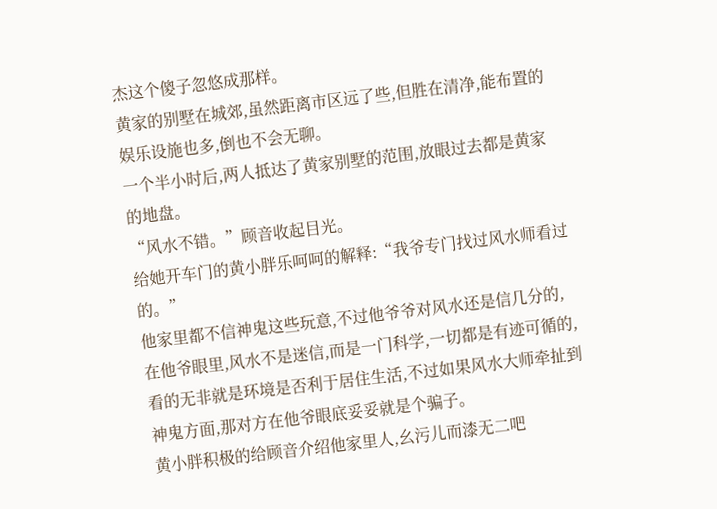杰这个傻子忽悠成那样。
黄家的别墅在城郊,虽然距离市区远了些,但胜在清净,能布置的娱乐设施也多,倒也不会无聊。
一个半小时后,两人抵达了黄家别墅的范围,放眼过去都是黄家的地盘。
“风水不错。”顾音收起目光。
给她开车门的黄小胖乐呵呵的解释:“我爷专门找过风水师看过的。”
他家里都不信神鬼这些玩意,不过他爷爷对风水还是信几分的,在他爷眼里,风水不是迷信,而是一门科学,一切都是有迹可循的,看的无非就是环境是否利于居住生活,不过如果风水大师牵扯到神鬼方面,那对方在他爷眼底妥妥就是个骗子。
黄小胖积极的给顾音介绍他家里人,幺污儿而漆无二吧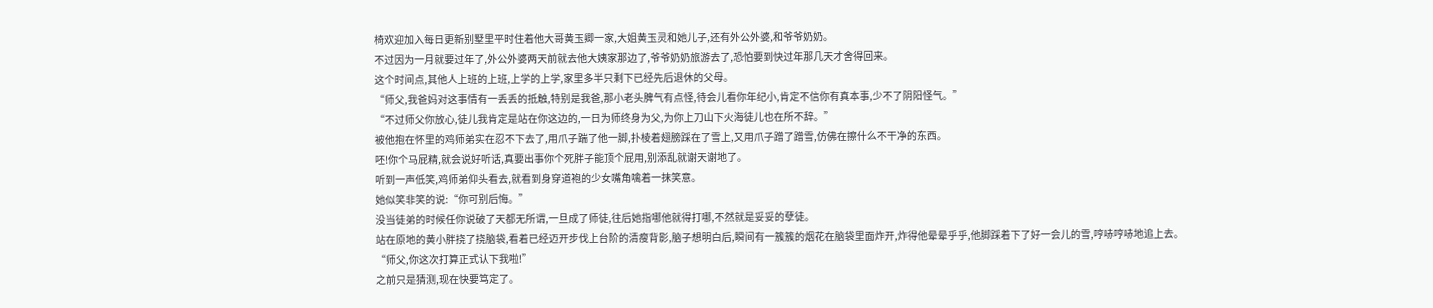椅欢迎加入每日更新别墅里平时住着他大哥黄玉卿一家,大姐黄玉灵和她儿子,还有外公外婆,和爷爷奶奶。
不过因为一月就要过年了,外公外婆两天前就去他大姨家那边了,爷爷奶奶旅游去了,恐怕要到快过年那几天才舍得回来。
这个时间点,其他人上班的上班,上学的上学,家里多半只剩下已经先后退休的父母。
“师父,我爸妈对这事情有一丢丢的抵触,特别是我爸,那小老头脾气有点怪,待会儿看你年纪小,肯定不信你有真本事,少不了阴阳怪气。”
“不过师父你放心,徒儿我肯定是站在你这边的,一日为师终身为父,为你上刀山下火海徒儿也在所不辞。”
被他抱在怀里的鸡师弟实在忍不下去了,用爪子踹了他一脚,扑棱着翅膀踩在了雪上,又用爪子蹭了蹭雪,仿佛在擦什么不干净的东西。
呸!你个马屁精,就会说好听话,真要出事你个死胖子能顶个屁用,别添乱就谢天谢地了。
听到一声低笑,鸡师弟仰头看去,就看到身穿道袍的少女嘴角噙着一抹笑意。
她似笑非笑的说:“你可别后悔。”
没当徒弟的时候任你说破了天都无所谓,一旦成了师徒,往后她指哪他就得打哪,不然就是妥妥的孽徒。
站在原地的黄小胖挠了挠脑袋,看着已经迈开步伐上台阶的清瘦背影,脑子想明白后,瞬间有一簇簇的烟花在脑袋里面炸开,炸得他晕晕乎乎,他脚踩着下了好一会儿的雪,哼哧哼哧地追上去。
“师父,你这次打算正式认下我啦!”
之前只是猜测,现在快要笃定了。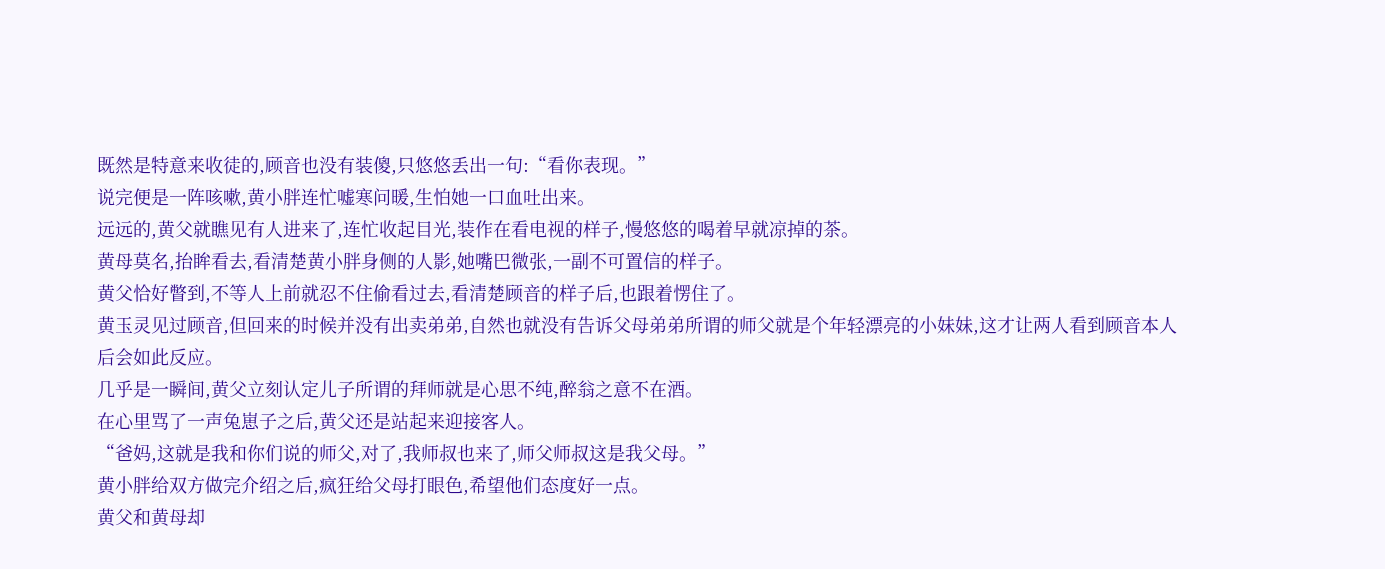既然是特意来收徒的,顾音也没有装傻,只悠悠丢出一句:“看你表现。”
说完便是一阵咳嗽,黄小胖连忙嘘寒问暖,生怕她一口血吐出来。
远远的,黄父就瞧见有人进来了,连忙收起目光,装作在看电视的样子,慢悠悠的喝着早就凉掉的茶。
黄母莫名,抬眸看去,看清楚黄小胖身侧的人影,她嘴巴微张,一副不可置信的样子。
黄父恰好瞥到,不等人上前就忍不住偷看过去,看清楚顾音的样子后,也跟着愣住了。
黄玉灵见过顾音,但回来的时候并没有出卖弟弟,自然也就没有告诉父母弟弟所谓的师父就是个年轻漂亮的小妹妹,这才让两人看到顾音本人后会如此反应。
几乎是一瞬间,黄父立刻认定儿子所谓的拜师就是心思不纯,醉翁之意不在酒。
在心里骂了一声兔崽子之后,黄父还是站起来迎接客人。
“爸妈,这就是我和你们说的师父,对了,我师叔也来了,师父师叔这是我父母。”
黄小胖给双方做完介绍之后,疯狂给父母打眼色,希望他们态度好一点。
黄父和黄母却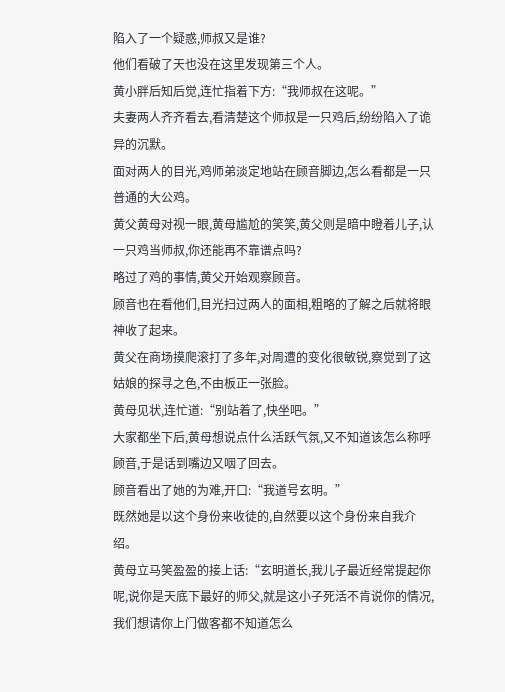陷入了一个疑惑,师叔又是谁?
他们看破了天也没在这里发现第三个人。
黄小胖后知后觉,连忙指着下方:“我师叔在这呢。”
夫妻两人齐齐看去,看清楚这个师叔是一只鸡后,纷纷陷入了诡异的沉默。
面对两人的目光,鸡师弟淡定地站在顾音脚边,怎么看都是一只普通的大公鸡。
黄父黄母对视一眼,黄母尴尬的笑笑,黄父则是暗中瞪着儿子,认一只鸡当师叔,你还能再不靠谱点吗?
略过了鸡的事情,黄父开始观察顾音。
顾音也在看他们,目光扫过两人的面相,粗略的了解之后就将眼神收了起来。
黄父在商场摸爬滚打了多年,对周遭的变化很敏锐,察觉到了这姑娘的探寻之色,不由板正一张脸。
黄母见状,连忙道:“别站着了,快坐吧。”
大家都坐下后,黄母想说点什么活跃气氛,又不知道该怎么称呼顾音,于是话到嘴边又咽了回去。
顾音看出了她的为难,开口:“我道号玄明。”
既然她是以这个身份来收徒的,自然要以这个身份来自我介绍。
黄母立马笑盈盈的接上话:“玄明道长,我儿子最近经常提起你呢,说你是天底下最好的师父,就是这小子死活不肯说你的情况,我们想请你上门做客都不知道怎么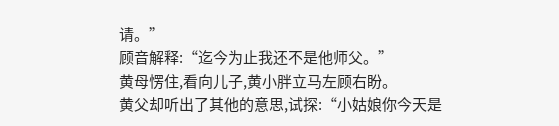请。”
顾音解释:“迄今为止我还不是他师父。”
黄母愣住,看向儿子,黄小胖立马左顾右盼。
黄父却听出了其他的意思,试探:“小姑娘你今天是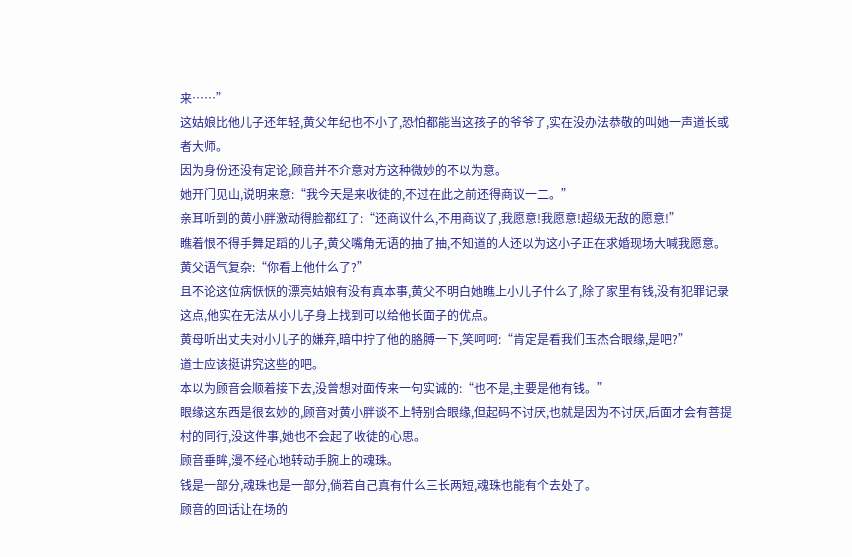来……”
这姑娘比他儿子还年轻,黄父年纪也不小了,恐怕都能当这孩子的爷爷了,实在没办法恭敬的叫她一声道长或者大师。
因为身份还没有定论,顾音并不介意对方这种微妙的不以为意。
她开门见山,说明来意:“我今天是来收徒的,不过在此之前还得商议一二。”
亲耳听到的黄小胖激动得脸都红了:“还商议什么,不用商议了,我愿意!我愿意!超级无敌的愿意!”
瞧着恨不得手舞足蹈的儿子,黄父嘴角无语的抽了抽,不知道的人还以为这小子正在求婚现场大喊我愿意。
黄父语气复杂:“你看上他什么了?”
且不论这位病恹恹的漂亮姑娘有没有真本事,黄父不明白她瞧上小儿子什么了,除了家里有钱,没有犯罪记录这点,他实在无法从小儿子身上找到可以给他长面子的优点。
黄母听出丈夫对小儿子的嫌弃,暗中拧了他的胳膊一下,笑呵呵:“肯定是看我们玉杰合眼缘,是吧?”
道士应该挺讲究这些的吧。
本以为顾音会顺着接下去,没曾想对面传来一句实诚的:“也不是,主要是他有钱。”
眼缘这东西是很玄妙的,顾音对黄小胖谈不上特别合眼缘,但起码不讨厌,也就是因为不讨厌,后面才会有菩提村的同行,没这件事,她也不会起了收徒的心思。
顾音垂眸,漫不经心地转动手腕上的魂珠。
钱是一部分,魂珠也是一部分,倘若自己真有什么三长两短,魂珠也能有个去处了。
顾音的回话让在场的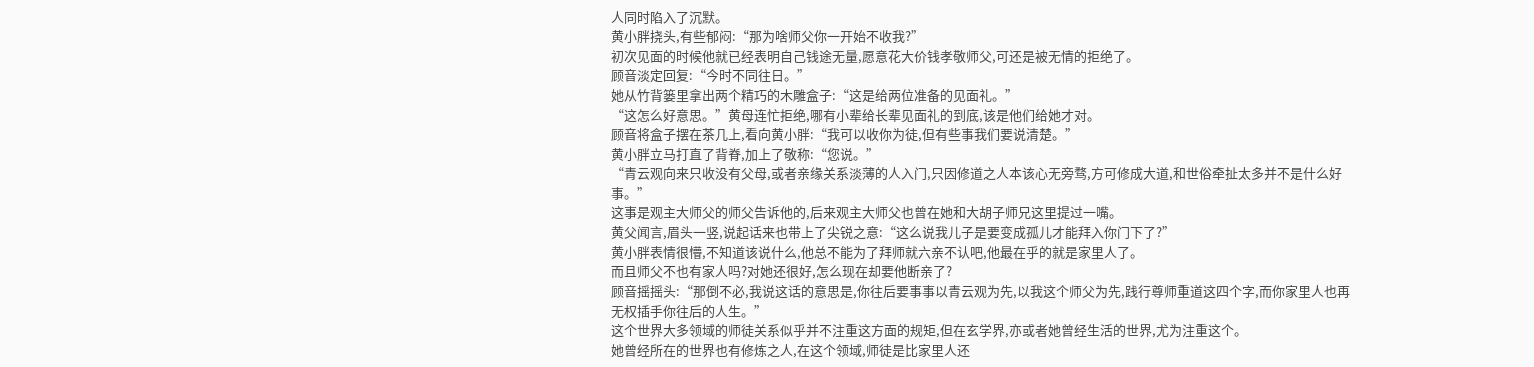人同时陷入了沉默。
黄小胖挠头,有些郁闷:“那为啥师父你一开始不收我?”
初次见面的时候他就已经表明自己钱途无量,愿意花大价钱孝敬师父,可还是被无情的拒绝了。
顾音淡定回复:“今时不同往日。”
她从竹背篓里拿出两个精巧的木雕盒子:“这是给两位准备的见面礼。”
“这怎么好意思。”黄母连忙拒绝,哪有小辈给长辈见面礼的到底,该是他们给她才对。
顾音将盒子摆在茶几上,看向黄小胖:“我可以收你为徒,但有些事我们要说清楚。”
黄小胖立马打直了背脊,加上了敬称:“您说。”
“青云观向来只收没有父母,或者亲缘关系淡薄的人入门,只因修道之人本该心无旁骛,方可修成大道,和世俗牵扯太多并不是什么好事。”
这事是观主大师父的师父告诉他的,后来观主大师父也曾在她和大胡子师兄这里提过一嘴。
黄父闻言,眉头一竖,说起话来也带上了尖锐之意:“这么说我儿子是要变成孤儿才能拜入你门下了?”
黄小胖表情很懵,不知道该说什么,他总不能为了拜师就六亲不认吧,他最在乎的就是家里人了。
而且师父不也有家人吗?对她还很好,怎么现在却要他断亲了?
顾音摇摇头:“那倒不必,我说这话的意思是,你往后要事事以青云观为先,以我这个师父为先,践行尊师重道这四个字,而你家里人也再无权插手你往后的人生。”
这个世界大多领域的师徒关系似乎并不注重这方面的规矩,但在玄学界,亦或者她曾经生活的世界,尤为注重这个。
她曾经所在的世界也有修炼之人,在这个领域,师徒是比家里人还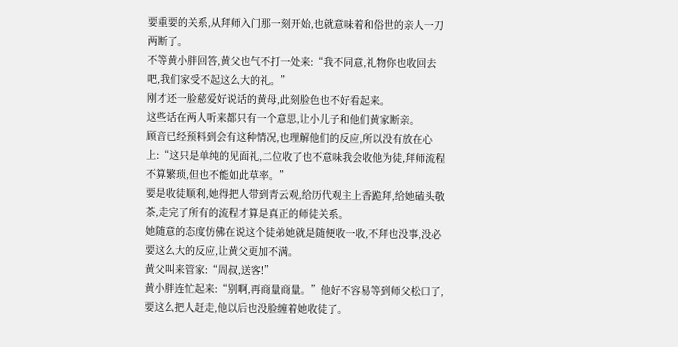要重要的关系,从拜师入门那一刻开始,也就意味着和俗世的亲人一刀两断了。
不等黄小胖回答,黄父也气不打一处来:“我不同意,礼物你也收回去吧,我们家受不起这么大的礼。”
刚才还一脸慈爱好说话的黄母,此刻脸色也不好看起来。
这些话在两人听来都只有一个意思,让小儿子和他们黄家断亲。
顾音已经预料到会有这种情况,也理解他们的反应,所以没有放在心上:“这只是单纯的见面礼,二位收了也不意味我会收他为徒,拜师流程不算繁琐,但也不能如此草率。”
要是收徒顺利,她得把人带到青云观,给历代观主上香跪拜,给她磕头敬茶,走完了所有的流程才算是真正的师徒关系。
她随意的态度仿佛在说这个徒弟她就是随便收一收,不拜也没事,没必要这么大的反应,让黄父更加不满。
黄父叫来管家:“周叔,送客!”
黄小胖连忙起来:“别啊,再商量商量。”他好不容易等到师父松口了,要这么把人赶走,他以后也没脸缠着她收徒了。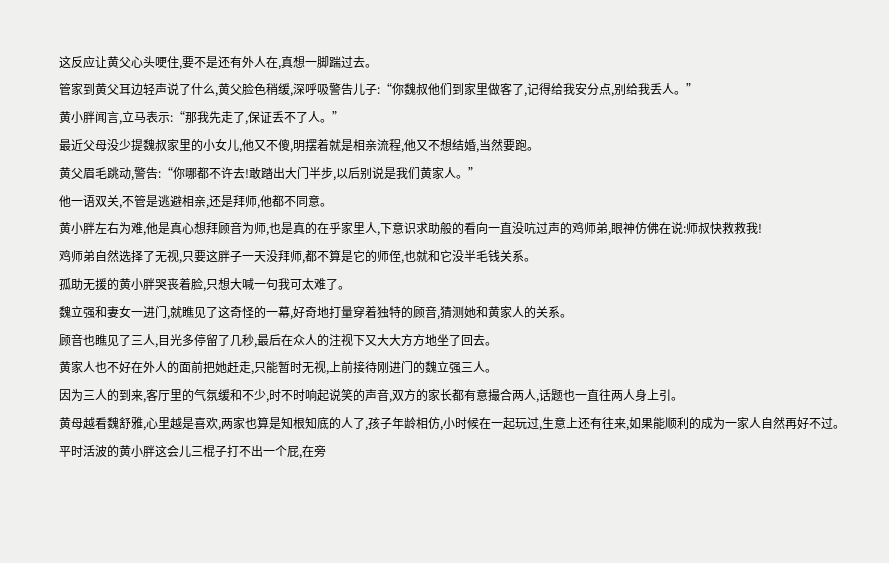这反应让黄父心头哽住,要不是还有外人在,真想一脚踹过去。
管家到黄父耳边轻声说了什么,黄父脸色稍缓,深呼吸警告儿子:“你魏叔他们到家里做客了,记得给我安分点,别给我丢人。”
黄小胖闻言,立马表示:“那我先走了,保证丢不了人。”
最近父母没少提魏叔家里的小女儿,他又不傻,明摆着就是相亲流程,他又不想结婚,当然要跑。
黄父眉毛跳动,警告:“你哪都不许去!敢踏出大门半步,以后别说是我们黄家人。”
他一语双关,不管是逃避相亲,还是拜师,他都不同意。
黄小胖左右为难,他是真心想拜顾音为师,也是真的在乎家里人,下意识求助般的看向一直没吭过声的鸡师弟,眼神仿佛在说:师叔快救救我!
鸡师弟自然选择了无视,只要这胖子一天没拜师,都不算是它的师侄,也就和它没半毛钱关系。
孤助无援的黄小胖哭丧着脸,只想大喊一句我可太难了。
魏立强和妻女一进门,就瞧见了这奇怪的一幕,好奇地打量穿着独特的顾音,猜测她和黄家人的关系。
顾音也瞧见了三人,目光多停留了几秒,最后在众人的注视下又大大方方地坐了回去。
黄家人也不好在外人的面前把她赶走,只能暂时无视,上前接待刚进门的魏立强三人。
因为三人的到来,客厅里的气氛缓和不少,时不时响起说笑的声音,双方的家长都有意撮合两人,话题也一直往两人身上引。
黄母越看魏舒雅,心里越是喜欢,两家也算是知根知底的人了,孩子年龄相仿,小时候在一起玩过,生意上还有往来,如果能顺利的成为一家人自然再好不过。
平时活波的黄小胖这会儿三棍子打不出一个屁,在旁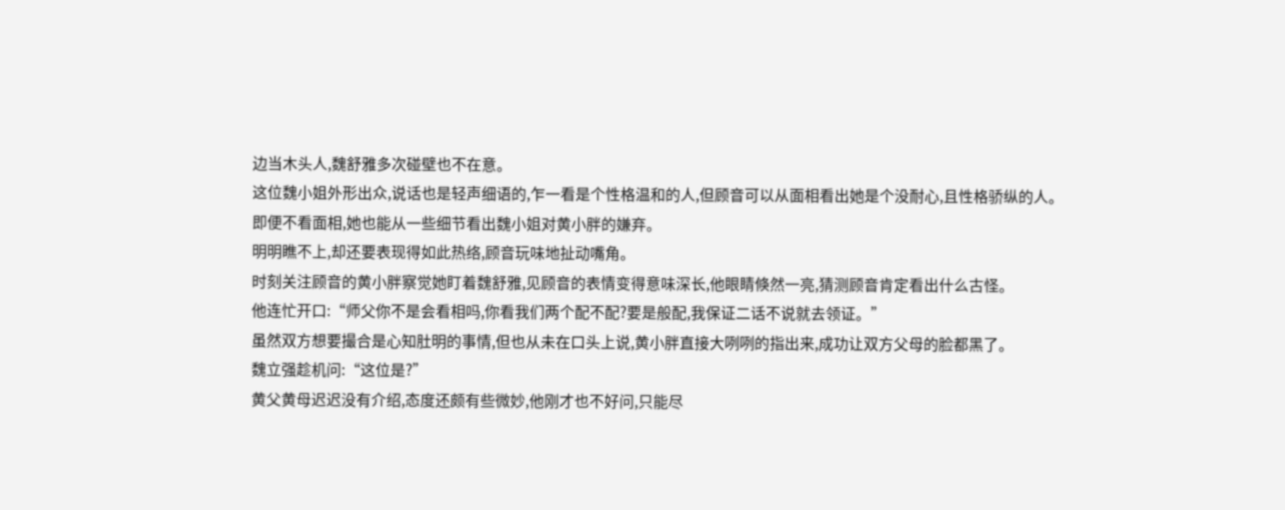边当木头人,魏舒雅多次碰壁也不在意。
这位魏小姐外形出众,说话也是轻声细语的,乍一看是个性格温和的人,但顾音可以从面相看出她是个没耐心,且性格骄纵的人。
即便不看面相,她也能从一些细节看出魏小姐对黄小胖的嫌弃。
明明瞧不上,却还要表现得如此热络,顾音玩味地扯动嘴角。
时刻关注顾音的黄小胖察觉她盯着魏舒雅,见顾音的表情变得意味深长,他眼睛倏然一亮,猜测顾音肯定看出什么古怪。
他连忙开口:“师父你不是会看相吗,你看我们两个配不配?要是般配,我保证二话不说就去领证。”
虽然双方想要撮合是心知肚明的事情,但也从未在口头上说,黄小胖直接大咧咧的指出来,成功让双方父母的脸都黑了。
魏立强趁机问:“这位是?”
黄父黄母迟迟没有介绍,态度还颇有些微妙,他刚才也不好问,只能尽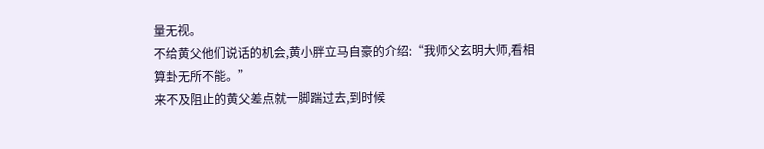量无视。
不给黄父他们说话的机会,黄小胖立马自豪的介绍:“我师父玄明大师,看相算卦无所不能。”
来不及阻止的黄父差点就一脚踹过去,到时候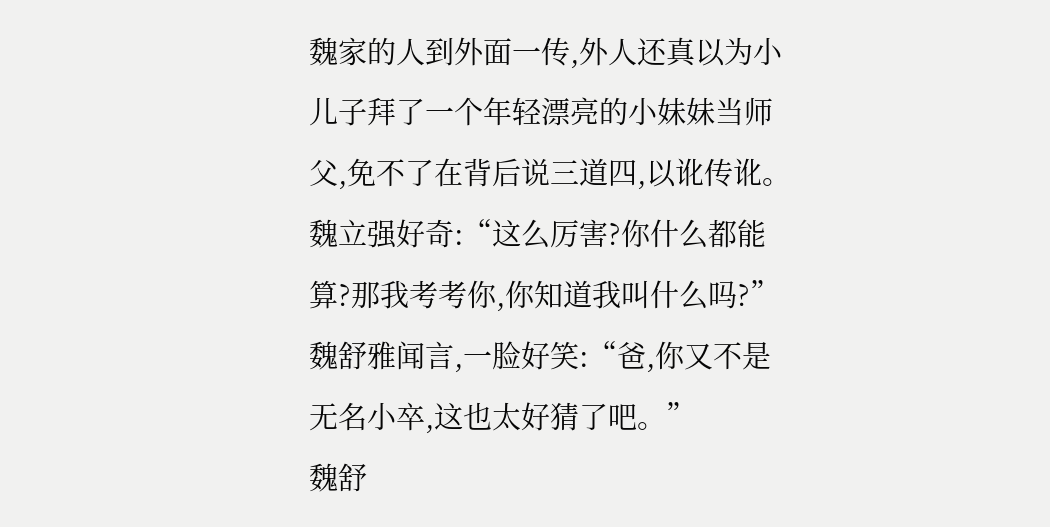魏家的人到外面一传,外人还真以为小儿子拜了一个年轻漂亮的小妹妹当师父,免不了在背后说三道四,以讹传讹。
魏立强好奇:“这么厉害?你什么都能算?那我考考你,你知道我叫什么吗?”
魏舒雅闻言,一脸好笑:“爸,你又不是无名小卒,这也太好猜了吧。”
魏舒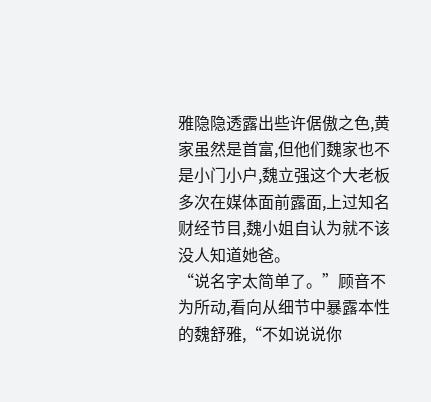雅隐隐透露出些许倨傲之色,黄家虽然是首富,但他们魏家也不是小门小户,魏立强这个大老板多次在媒体面前露面,上过知名财经节目,魏小姐自认为就不该没人知道她爸。
“说名字太简单了。”顾音不为所动,看向从细节中暴露本性的魏舒雅,“不如说说你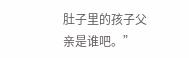肚子里的孩子父亲是谁吧。”